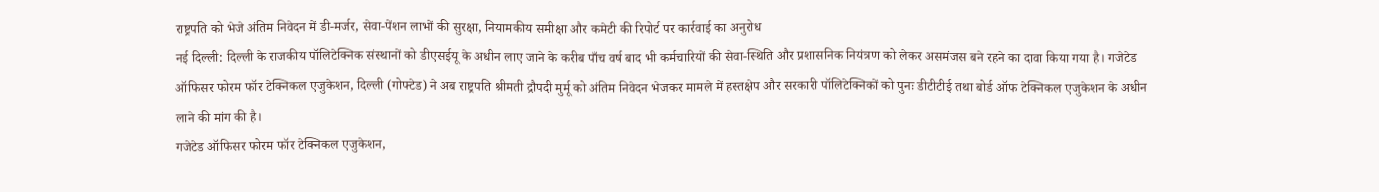राष्ट्रपति को भेजे अंतिम निवेदन में डी-मर्जर, सेवा-पेंशन लाभों की सुरक्षा, नियामकीय समीक्षा और कमेटी की रिपोर्ट पर कार्रवाई का अनुरोध
नई दिल्ली: दिल्ली के राजकीय पॉलिटेक्निक संस्थानों को डीएसईयू के अधीन लाए जाने के करीब पाँच वर्ष बाद भी कर्मचारियों की सेवा-स्थिति और प्रशासनिक नियंत्रण को लेकर असमंजस बने रहने का दावा किया गया है। गजेटेड ऑफिसर फोरम फॉर टेक्निकल एजुकेशन, दिल्ली (गोफ्टेड) ने अब राष्ट्रपति श्रीमती द्रौपदी मुर्मू को अंतिम निवेदन भेजकर मामले में हस्तक्षेप और सरकारी पॉलिटेक्निकों को पुनः डीटीटीई तथा बोर्ड ऑफ टेक्निकल एजुकेशन के अधीन लाने की मांग की है।
गजेटेड ऑफिसर फोरम फॉर टेक्निकल एजुकेशन,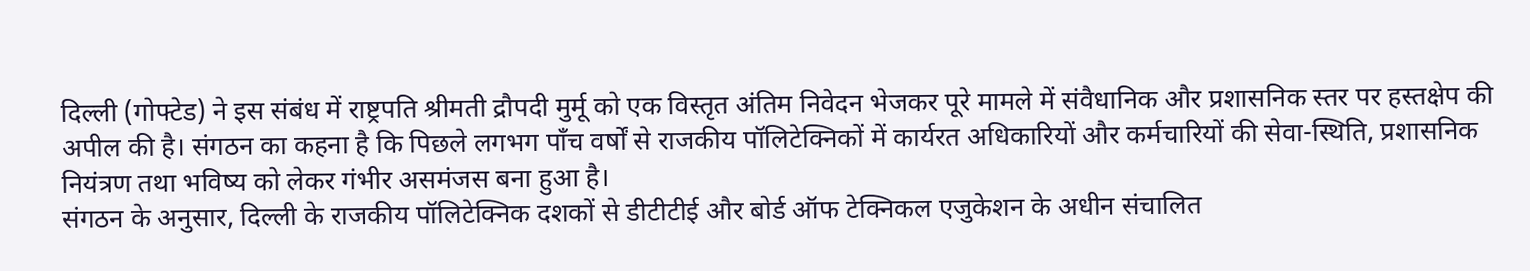दिल्ली (गोफ्टेड) ने इस संबंध में राष्ट्रपति श्रीमती द्रौपदी मुर्मू को एक विस्तृत अंतिम निवेदन भेजकर पूरे मामले में संवैधानिक और प्रशासनिक स्तर पर हस्तक्षेप की अपील की है। संगठन का कहना है कि पिछले लगभग पाँच वर्षों से राजकीय पॉलिटेक्निकों में कार्यरत अधिकारियों और कर्मचारियों की सेवा-स्थिति, प्रशासनिक नियंत्रण तथा भविष्य को लेकर गंभीर असमंजस बना हुआ है।
संगठन के अनुसार, दिल्ली के राजकीय पॉलिटेक्निक दशकों से डीटीटीई और बोर्ड ऑफ टेक्निकल एजुकेशन के अधीन संचालित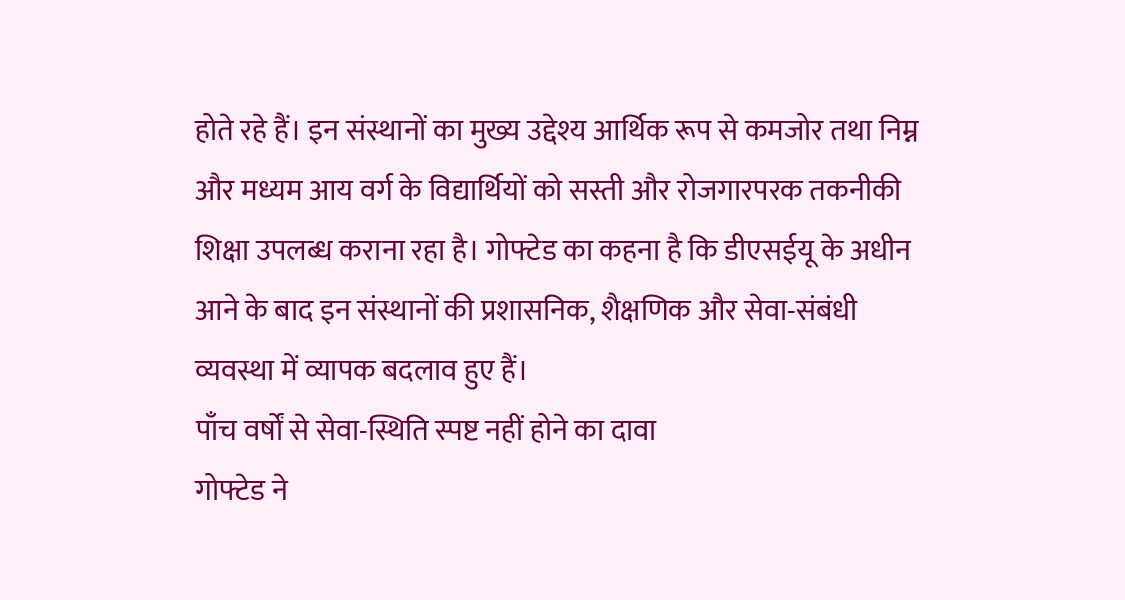होते रहे हैं। इन संस्थानों का मुख्य उद्देश्य आर्थिक रूप से कमजोर तथा निम्न और मध्यम आय वर्ग के विद्यार्थियों को सस्ती और रोजगारपरक तकनीकी शिक्षा उपलब्ध कराना रहा है। गोफ्टेड का कहना है कि डीएसईयू के अधीन आने के बाद इन संस्थानों की प्रशासनिक, शैक्षणिक और सेवा-संबंधी व्यवस्था में व्यापक बदलाव हुए हैं।
पाँच वर्षों से सेवा-स्थिति स्पष्ट नहीं होने का दावा
गोफ्टेड ने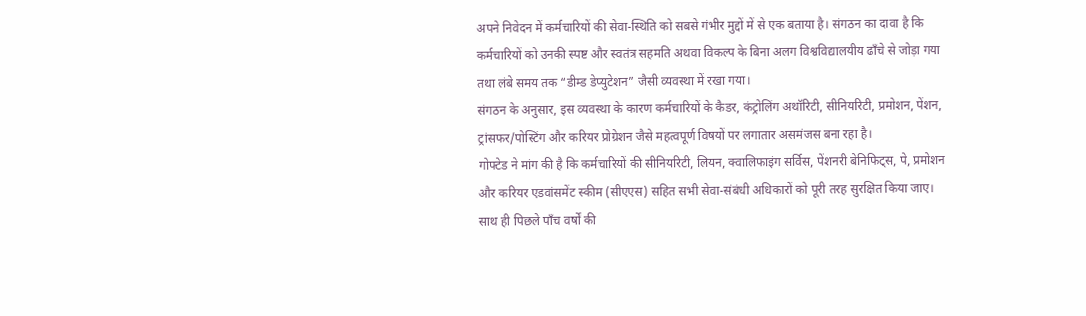अपने निवेदन में कर्मचारियों की सेवा-स्थिति को सबसे गंभीर मुद्दों में से एक बताया है। संगठन का दावा है कि कर्मचारियों को उनकी स्पष्ट और स्वतंत्र सहमति अथवा विकल्प के बिना अलग विश्वविद्यालयीय ढाँचे से जोड़ा गया तथा लंबे समय तक “डीम्ड डेप्युटेशन” जैसी व्यवस्था में रखा गया।
संगठन के अनुसार, इस व्यवस्था के कारण कर्मचारियों के कैडर, कंट्रोलिंग अथॉरिटी, सीनियरिटी, प्रमोशन, पेंशन, ट्रांसफर/पोस्टिंग और करियर प्रोग्रेशन जैसे महत्वपूर्ण विषयों पर लगातार असमंजस बना रहा है।
गोफ्टेड ने मांग की है कि कर्मचारियों की सीनियरिटी, लियन, क्वालिफाइंग सर्विस, पेंशनरी बेनिफिट्स, पे, प्रमोशन और करियर एडवांसमेंट स्कीम (सीएएस) सहित सभी सेवा-संबंधी अधिकारों को पूरी तरह सुरक्षित किया जाए। साथ ही पिछले पाँच वर्षों की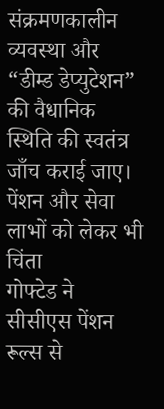संक्रमणकालीन व्यवस्था और “डीम्ड डेप्युटेशन” की वैधानिक स्थिति की स्वतंत्र जाँच कराई जाए।
पेंशन और सेवा लाभों को लेकर भी चिंता
गोफ्टेड ने सीसीएस पेंशन रूल्स से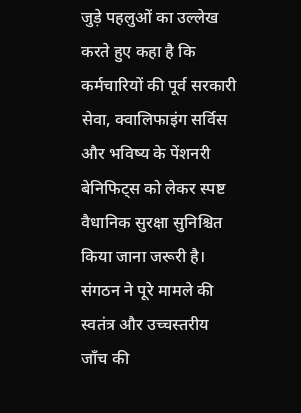जुड़े पहलुओं का उल्लेख करते हुए कहा है कि कर्मचारियों की पूर्व सरकारी सेवा, क्वालिफाइंग सर्विस और भविष्य के पेंशनरी बेनिफिट्स को लेकर स्पष्ट वैधानिक सुरक्षा सुनिश्चित किया जाना जरूरी है।
संगठन ने पूरे मामले की स्वतंत्र और उच्चस्तरीय जाँच की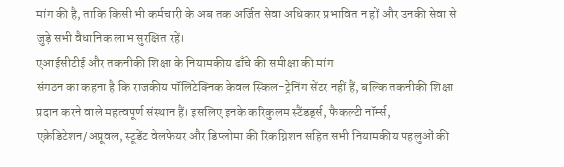मांग की है, ताकि किसी भी कर्मचारी के अब तक अर्जित सेवा अधिकार प्रभावित न हों और उनकी सेवा से जुड़े सभी वैधानिक लाभ सुरक्षित रहें।
एआईसीटीई और तकनीकी शिक्षा के नियामकीय ढाँचे की समीक्षा की मांग
संगठन का कहना है कि राजकीय पॉलिटेक्निक केवल स्किल-ट्रेनिंग सेंटर नहीं हैं, बल्कि तकनीकी शिक्षा प्रदान करने वाले महत्वपूर्ण संस्थान हैं। इसलिए इनके करिकुलम स्टैंडर्ड्स, फैकल्टी नॉर्म्स, एक्रेडिटेशन/अप्रूवल, स्टूडेंट वेलफेयर और डिप्लोमा की रिकग्निशन सहित सभी नियामकीय पहलुओं की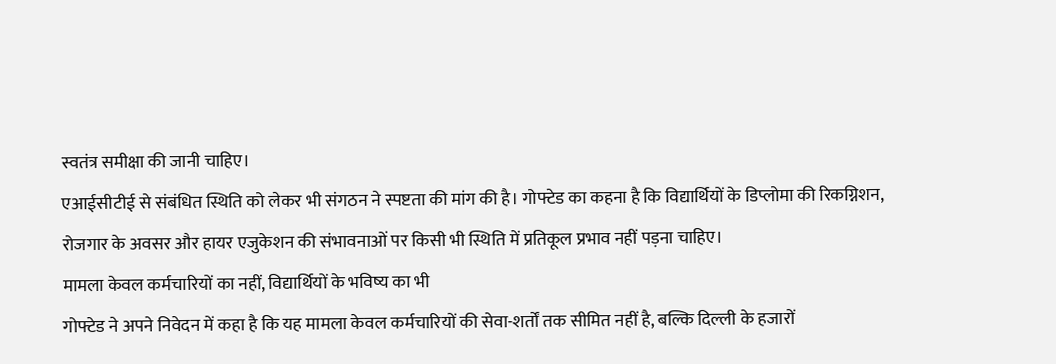स्वतंत्र समीक्षा की जानी चाहिए।
एआईसीटीई से संबंधित स्थिति को लेकर भी संगठन ने स्पष्टता की मांग की है। गोफ्टेड का कहना है कि विद्यार्थियों के डिप्लोमा की रिकग्निशन, रोजगार के अवसर और हायर एजुकेशन की संभावनाओं पर किसी भी स्थिति में प्रतिकूल प्रभाव नहीं पड़ना चाहिए।
मामला केवल कर्मचारियों का नहीं, विद्यार्थियों के भविष्य का भी
गोफ्टेड ने अपने निवेदन में कहा है कि यह मामला केवल कर्मचारियों की सेवा-शर्तों तक सीमित नहीं है, बल्कि दिल्ली के हजारों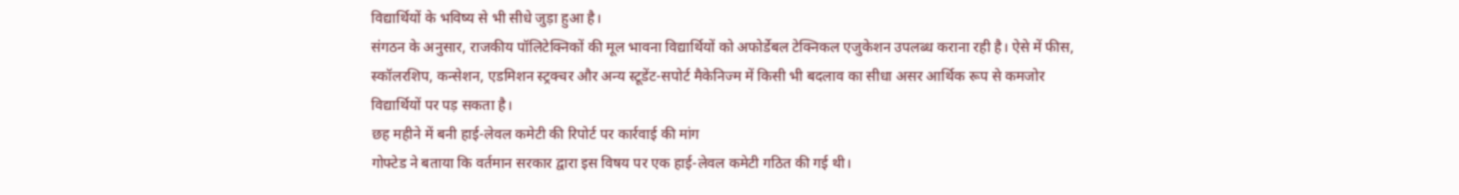विद्यार्थियों के भविष्य से भी सीधे जुड़ा हुआ है।
संगठन के अनुसार, राजकीय पॉलिटेक्निकों की मूल भावना विद्यार्थियों को अफोर्डेबल टेक्निकल एजुकेशन उपलब्ध कराना रही है। ऐसे में फीस, स्कॉलरशिप, कन्सेशन, एडमिशन स्ट्रक्चर और अन्य स्टूडेंट-सपोर्ट मैकेनिज्म में किसी भी बदलाव का सीधा असर आर्थिक रूप से कमजोर विद्यार्थियों पर पड़ सकता है।
छह महीने में बनी हाई-लेवल कमेटी की रिपोर्ट पर कार्रवाई की मांग
गोफ्टेड ने बताया कि वर्तमान सरकार द्वारा इस विषय पर एक हाई-लेवल कमेटी गठित की गई थी।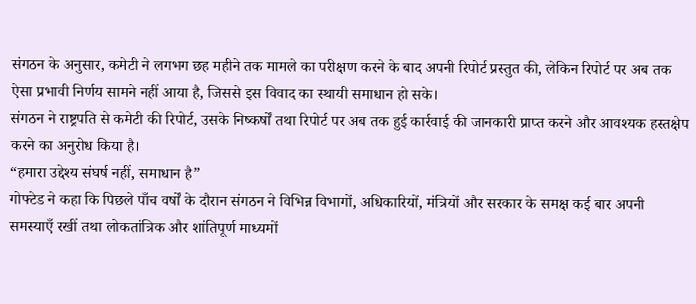संगठन के अनुसार, कमेटी ने लगभग छह महीने तक मामले का परीक्षण करने के बाद अपनी रिपोर्ट प्रस्तुत की, लेकिन रिपोर्ट पर अब तक ऐसा प्रभावी निर्णय सामने नहीं आया है, जिससे इस विवाद का स्थायी समाधान हो सके।
संगठन ने राष्ट्रपति से कमेटी की रिपोर्ट, उसके निष्कर्षों तथा रिपोर्ट पर अब तक हुई कार्रवाई की जानकारी प्राप्त करने और आवश्यक हस्तक्षेप करने का अनुरोध किया है।
“हमारा उद्देश्य संघर्ष नहीं, समाधान है”
गोफ्टेड ने कहा कि पिछले पाँच वर्षों के दौरान संगठन ने विभिन्न विभागों, अधिकारियों, मंत्रियों और सरकार के समक्ष कई बार अपनी समस्याएँ रखीं तथा लोकतांत्रिक और शांतिपूर्ण माध्यमों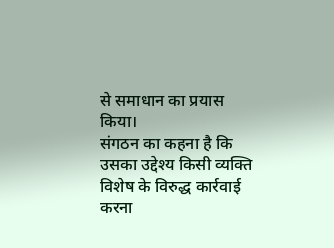से समाधान का प्रयास किया।
संगठन का कहना है कि उसका उद्देश्य किसी व्यक्ति विशेष के विरुद्ध कार्रवाई करना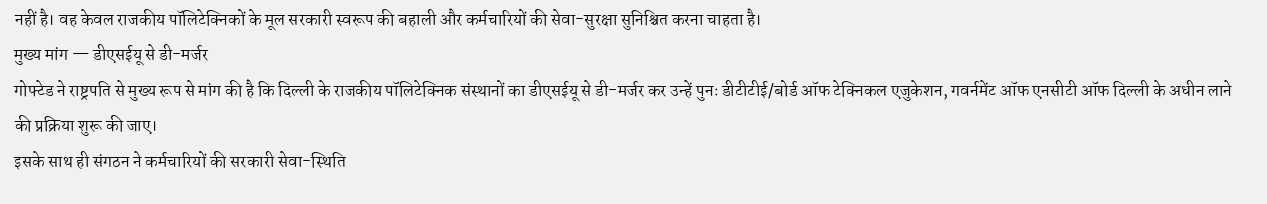नहीं है। वह केवल राजकीय पॉलिटेक्निकों के मूल सरकारी स्वरूप की बहाली और कर्मचारियों की सेवा-सुरक्षा सुनिश्चित करना चाहता है।
मुख्य मांग — डीएसईयू से डी-मर्जर
गोफ्टेड ने राष्ट्रपति से मुख्य रूप से मांग की है कि दिल्ली के राजकीय पॉलिटेक्निक संस्थानों का डीएसईयू से डी-मर्जर कर उन्हें पुनः डीटीटीई/बोर्ड ऑफ टेक्निकल एजुकेशन, गवर्नमेंट ऑफ एनसीटी ऑफ दिल्ली के अधीन लाने की प्रक्रिया शुरू की जाए।
इसके साथ ही संगठन ने कर्मचारियों की सरकारी सेवा-स्थिति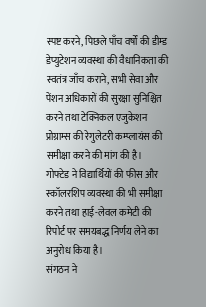स्पष्ट करने, पिछले पाँच वर्षों की डीम्ड डेप्युटेशन व्यवस्था की वैधानिकता की स्वतंत्र जाँच कराने, सभी सेवा और पेंशन अधिकारों की सुरक्षा सुनिश्चित करने तथा टेक्निकल एजुकेशन प्रोग्राम्स की रेगुलेटरी कम्प्लायंस की समीक्षा करने की मांग की है।
गोफ्टेड ने विद्यार्थियों की फीस और स्कॉलरशिप व्यवस्था की भी समीक्षा करने तथा हाई-लेवल कमेटी की रिपोर्ट पर समयबद्ध निर्णय लेने का अनुरोध किया है।
संगठन ने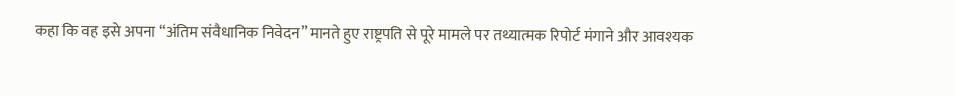कहा कि वह इसे अपना “अंतिम संवैधानिक निवेदन” मानते हुए राष्ट्रपति से पूरे मामले पर तथ्यात्मक रिपोर्ट मंगाने और आवश्यक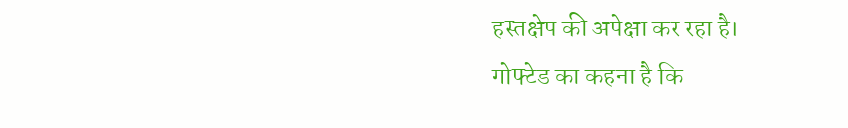हस्तक्षेप की अपेक्षा कर रहा है।
गोफ्टेड का कहना है कि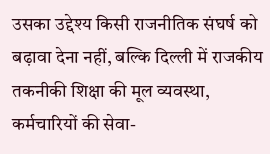उसका उद्देश्य किसी राजनीतिक संघर्ष को बढ़ावा देना नहीं, बल्कि दिल्ली में राजकीय तकनीकी शिक्षा की मूल व्यवस्था, कर्मचारियों की सेवा-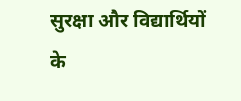सुरक्षा और विद्यार्थियों के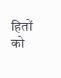हितों को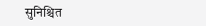सुनिश्चित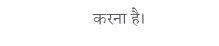करना है।